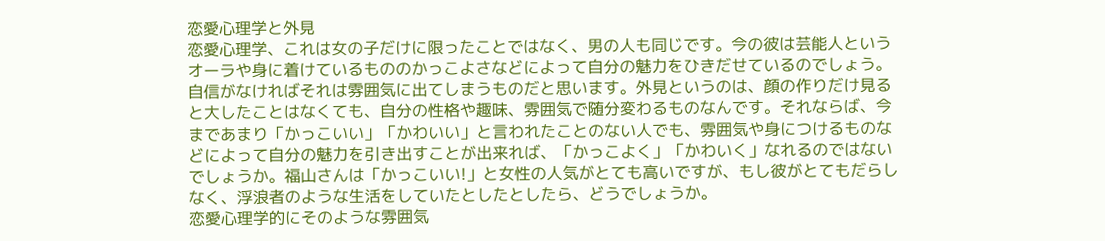恋愛心理学と外見
恋愛心理学、これは女の子だけに限ったことではなく、男の人も同じです。今の彼は芸能人というオーラや身に着けているもののかっこよさなどによって自分の魅力をひきだせているのでしょう。自信がなければそれは雰囲気に出てしまうものだと思います。外見というのは、顔の作りだけ見ると大したことはなくても、自分の性格や趣味、雰囲気で随分変わるものなんです。それならば、今まであまり「かっこいい」「かわいい」と言われたことのない人でも、雰囲気や身につけるものなどによって自分の魅力を引き出すことが出来れば、「かっこよく」「かわいく」なれるのではないでしょうか。福山さんは「かっこいい!」と女性の人気がとても高いですが、もし彼がとてもだらしなく、浮浪者のような生活をしていたとしたとしたら、どうでしょうか。
恋愛心理学的にそのような雰囲気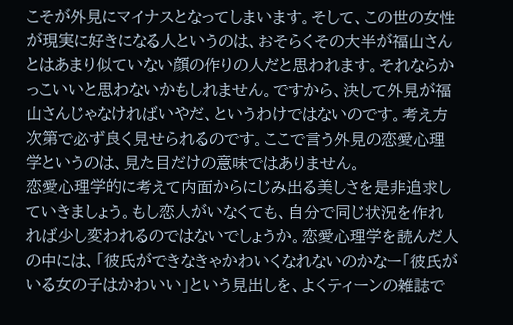こそが外見にマイナスとなってしまいます。そして、この世の女性が現実に好きになる人というのは、おそらくその大半が福山さんとはあまり似ていない顔の作りの人だと思われます。それならかっこいいと思わないかもしれません。ですから、決して外見が福山さんじゃなければいやだ、というわけではないのです。考え方次第で必ず良く見せられるのです。ここで言う外見の恋愛心理学というのは、見た目だけの意味ではありません。
恋愛心理学的に考えて内面からにじみ出る美しさを是非追求していきましょう。もし恋人がいなくても、自分で同じ状況を作れれば少し変われるのではないでしょうか。恋愛心理学を読んだ人の中には、「彼氏ができなきゃかわいくなれないのかなー「彼氏がいる女の子はかわいい」という見出しを、よくティーンの雑誌で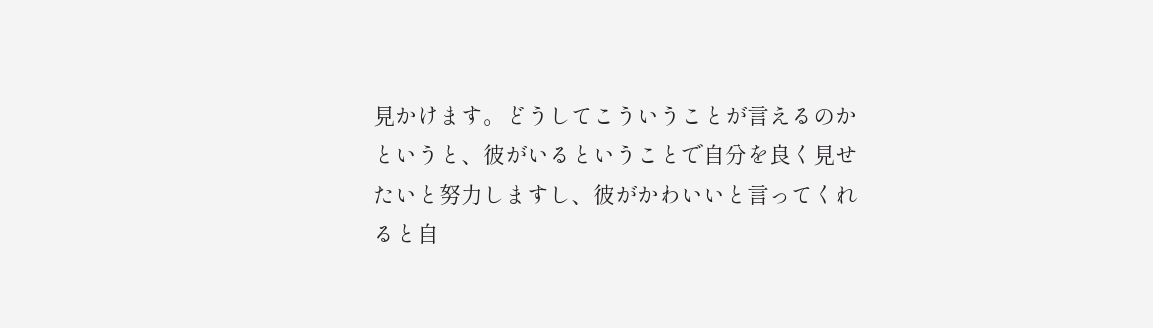見かけます。どうしてこういうことが言えるのかというと、彼がいるということで自分を良く見せたいと努力しますし、彼がかわいいと言ってくれると自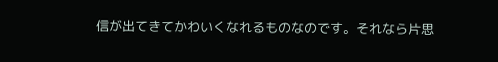信が出てきてかわいくなれるものなのです。それなら片思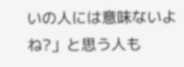いの人には意味ないよね?」と思う人も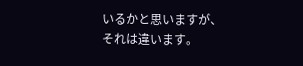いるかと思いますが、それは違います。